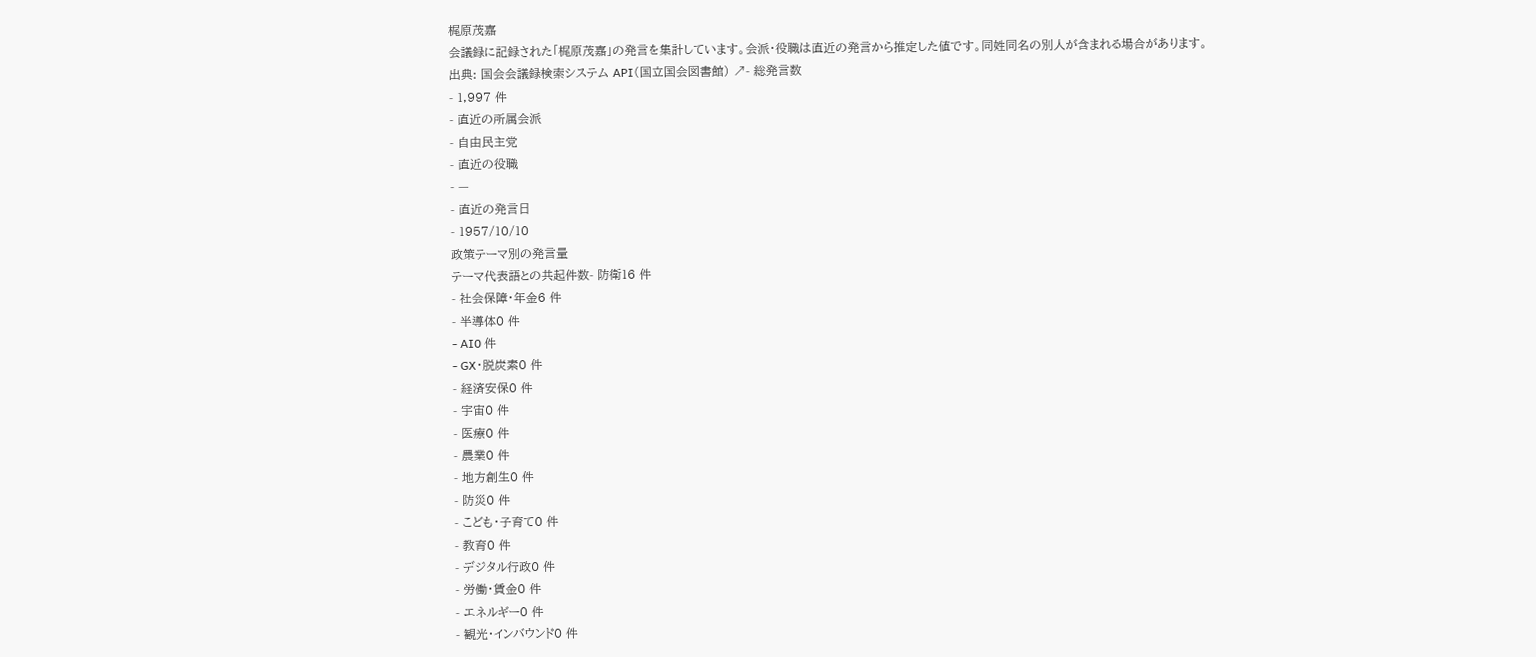梶原茂嘉
会議録に記録された「梶原茂嘉」の発言を集計しています。会派・役職は直近の発言から推定した値です。同姓同名の別人が含まれる場合があります。
出典: 国会会議録検索システム API(国立国会図書館) ↗- 総発言数
- 1,997 件
- 直近の所属会派
- 自由民主党
- 直近の役職
- —
- 直近の発言日
- 1957/10/10
政策テーマ別の発言量
テーマ代表語との共起件数- 防衛16 件
- 社会保障・年金6 件
- 半導体0 件
- AI0 件
- GX・脱炭素0 件
- 経済安保0 件
- 宇宙0 件
- 医療0 件
- 農業0 件
- 地方創生0 件
- 防災0 件
- こども・子育て0 件
- 教育0 件
- デジタル行政0 件
- 労働・賃金0 件
- エネルギー0 件
- 観光・インバウンド0 件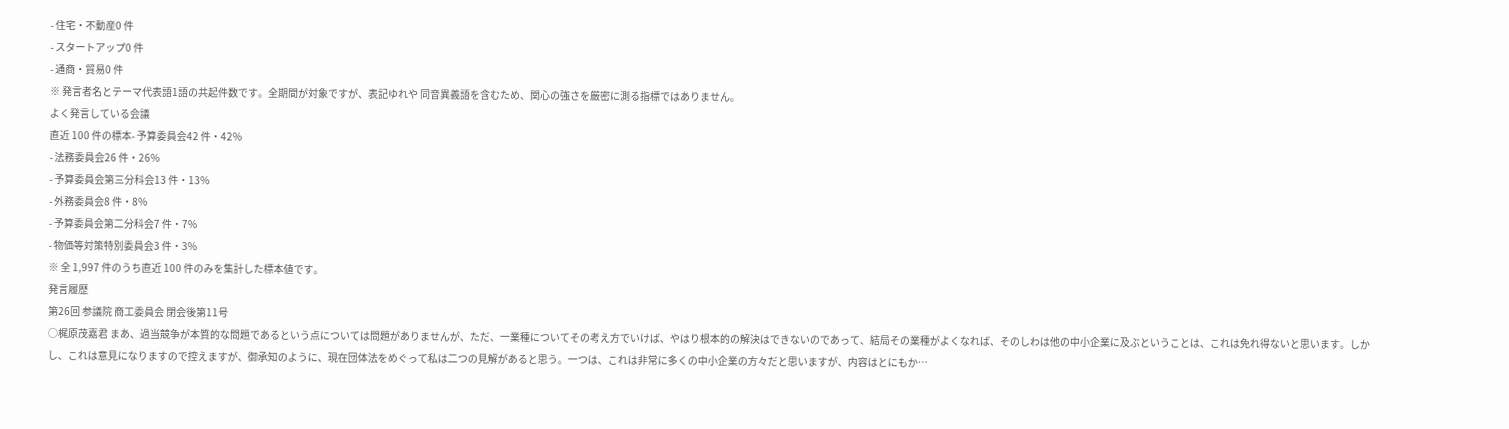- 住宅・不動産0 件
- スタートアップ0 件
- 通商・貿易0 件
※ 発言者名とテーマ代表語1語の共起件数です。全期間が対象ですが、表記ゆれや 同音異義語を含むため、関心の強さを厳密に測る指標ではありません。
よく発言している会議
直近 100 件の標本- 予算委員会42 件・42%
- 法務委員会26 件・26%
- 予算委員会第三分科会13 件・13%
- 外務委員会8 件・8%
- 予算委員会第二分科会7 件・7%
- 物価等対策特別委員会3 件・3%
※ 全 1,997 件のうち直近 100 件のみを集計した標本値です。
発言履歴
第26回 参議院 商工委員会 閉会後第11号
○梶原茂嘉君 まあ、過当競争が本質的な問題であるという点については問題がありませんが、ただ、一業種についてその考え方でいけば、やはり根本的の解決はできないのであって、結局その業種がよくなれば、そのしわは他の中小企業に及ぶということは、これは免れ得ないと思います。しかし、これは意見になりますので控えますが、御承知のように、現在団体法をめぐって私は二つの見解があると思う。一つは、これは非常に多くの中小企業の方々だと思いますが、内容はとにもか…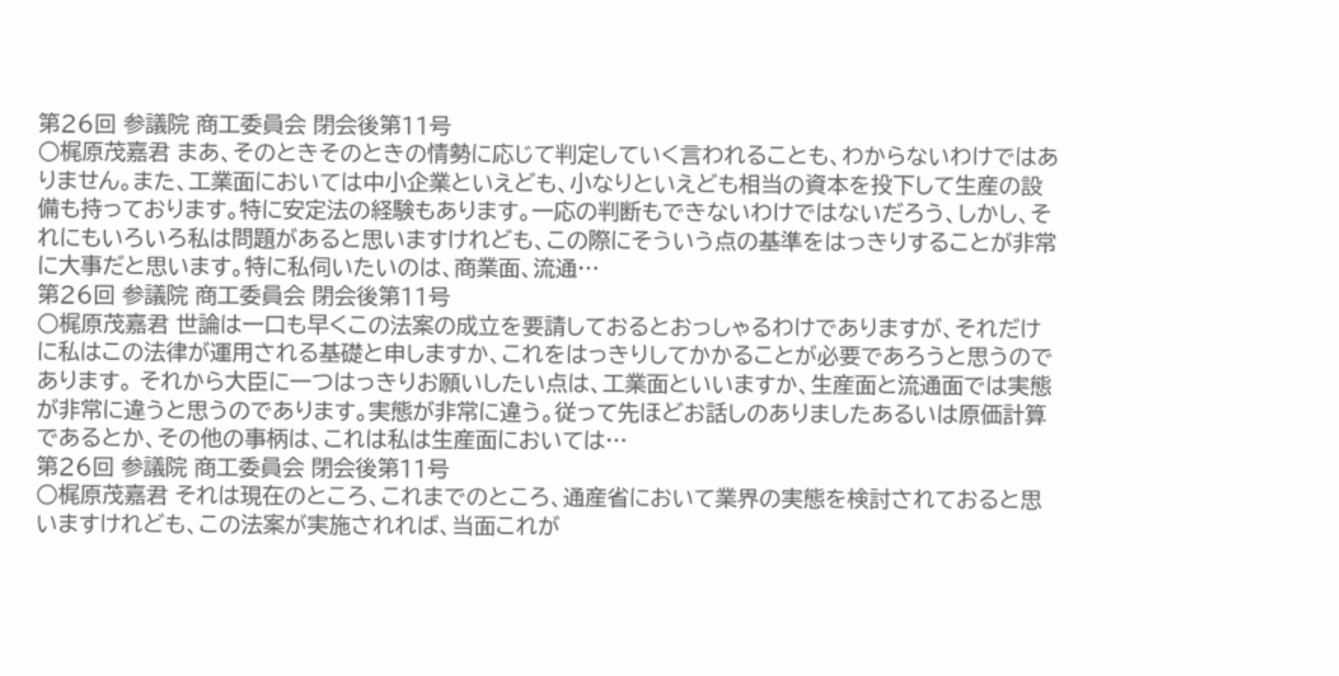第26回 参議院 商工委員会 閉会後第11号
○梶原茂嘉君 まあ、そのときそのときの情勢に応じて判定していく言われることも、わからないわけではありません。また、工業面においては中小企業といえども、小なりといえども相当の資本を投下して生産の設備も持っております。特に安定法の経験もあります。一応の判断もできないわけではないだろう、しかし、それにもいろいろ私は問題があると思いますけれども、この際にそういう点の基準をはっきりすることが非常に大事だと思います。特に私伺いたいのは、商業面、流通…
第26回 参議院 商工委員会 閉会後第11号
○梶原茂嘉君 世論は一口も早くこの法案の成立を要請しておるとおっしゃるわけでありますが、それだけに私はこの法律が運用される基礎と申しますか、これをはっきりしてかかることが必要であろうと思うのであります。 それから大臣に一つはっきりお願いしたい点は、工業面といいますか、生産面と流通面では実態が非常に違うと思うのであります。実態が非常に違う。従って先ほどお話しのありましたあるいは原価計算であるとか、その他の事柄は、これは私は生産面においては…
第26回 参議院 商工委員会 閉会後第11号
○梶原茂嘉君 それは現在のところ、これまでのところ、通産省において業界の実態を検討されておると思いますけれども、この法案が実施されれば、当面これが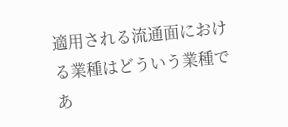適用される流通面における業種はどういう業種であ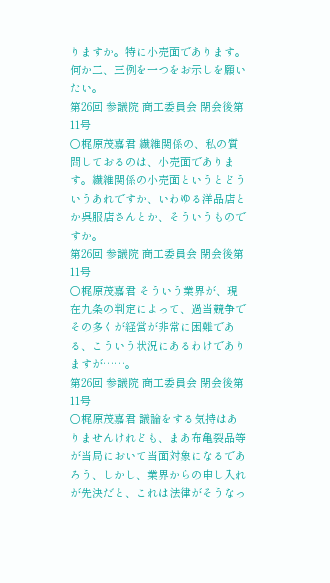りますか。特に小売面であります。何か二、三例を一つをお示しを願いたい。
第26回 参議院 商工委員会 閉会後第11号
○梶原茂嘉君 繊維関係の、私の質問しておるのは、小売面であります。繊維関係の小売面というとどういうあれですか、いわゆる洋品店とか呉服店さんとか、そういうものですか。
第26回 参議院 商工委員会 閉会後第11号
○梶原茂嘉君 そういう業界が、現在九条の判定によって、過当競争でその多くが経営が非常に困難である、こういう状況にあるわけでありますが……。
第26回 参議院 商工委員会 閉会後第11号
○梶原茂嘉君 議論をする気持はありませんけれども、まあ布亀裂品等が当局において当面対象になるであろう、しかし、業界からの申し入れが先決だと、これは法律がそうなっ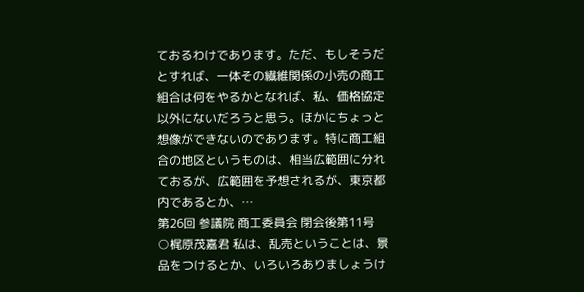ておるわけであります。ただ、もしそうだとすれば、一体その繊維関係の小売の商工組合は何をやるかとなれば、私、価格協定以外にないだろうと思う。ほかにちょっと想像ができないのであります。特に商工組合の地区というものは、相当広範囲に分れておるが、広範囲を予想されるが、東京都内であるとか、…
第26回 参議院 商工委員会 閉会後第11号
○梶原茂嘉君 私は、乱売ということは、景品をつけるとか、いろいろありましょうけ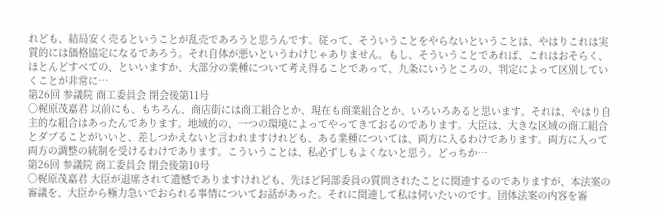れども、結局安く売るということが乱売であろうと思うんです。従って、そういうことをやらないということは、やはりこれは実質的には価格協定になるであろう。それ自体が悪いというわけじゃありません。もし、そういうことであれば、これはおそらく、ほとんどすべての、といいますか、大部分の業種について考え得ることであって、九条にいうところの、判定によって区別していくことが非常に…
第26回 参議院 商工委員会 閉会後第11号
○梶原茂嘉君 以前にも、もちろん、商店街には商工組合とか、現在も商業組合とか、いろいろあると思います。それは、やはり自主的な組合はあったんであります。地域的の、一つの環境によってやってきておるのであります。大臣は、大きな区域の商工組合とダブることがいいと、差しつかえないと言われますけれども、ある業種については、両方に入るわけであります。両方に入って両方の調整の統制を受けるわけであります。こういうことは、私必ずしもよくないと思う。どっちか…
第26回 参議院 商工委員会 閉会後第10号
○梶原茂嘉君 大臣が退席されて遺憾でありますけれども、先ほど阿部委員の質問されたことに関連するのでありますが、本法案の審議を、大臣から極力急いでおられる事情についてお話があった。それに関連して私は伺いたいのです。団体法案の内容を審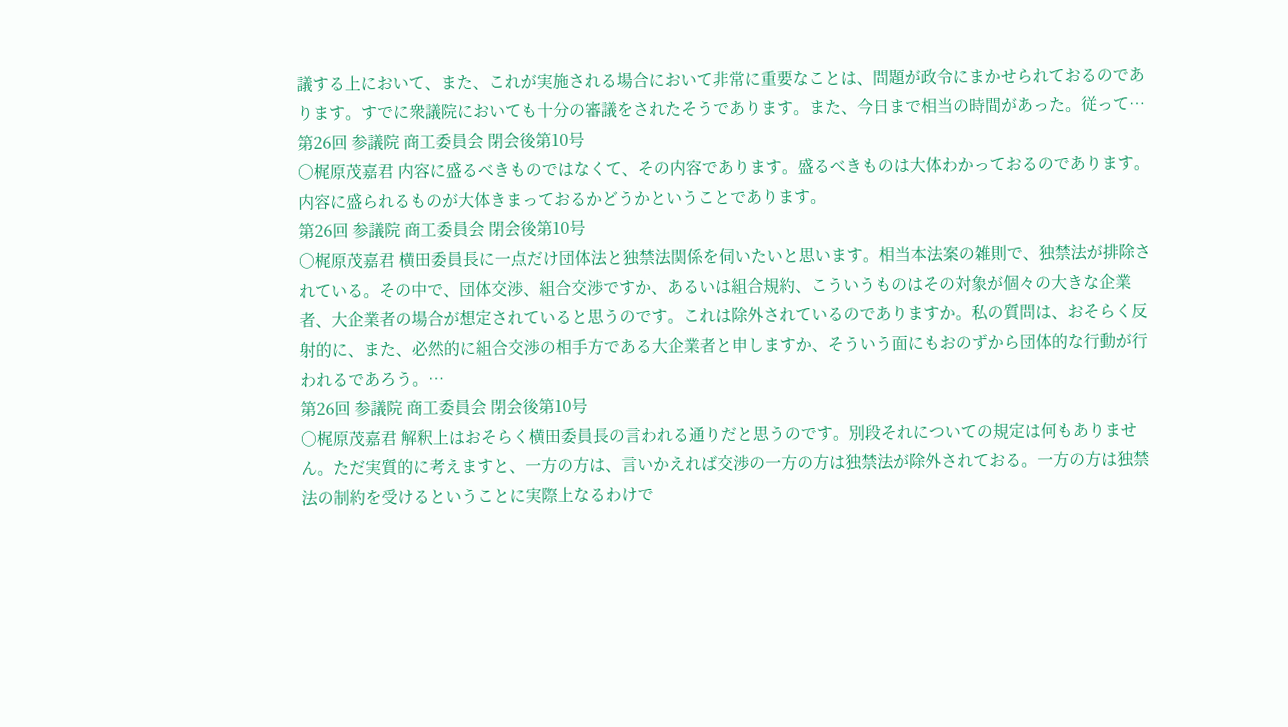議する上において、また、これが実施される場合において非常に重要なことは、問題が政令にまかせられておるのであります。すでに衆議院においても十分の審議をされたそうであります。また、今日まで相当の時間があった。従って…
第26回 参議院 商工委員会 閉会後第10号
○梶原茂嘉君 内容に盛るべきものではなくて、その内容であります。盛るべきものは大体わかっておるのであります。内容に盛られるものが大体きまっておるかどうかということであります。
第26回 参議院 商工委員会 閉会後第10号
○梶原茂嘉君 横田委員長に一点だけ団体法と独禁法関係を伺いたいと思います。相当本法案の雑則で、独禁法が排除されている。その中で、団体交渉、組合交渉ですか、あるいは組合規約、こういうものはその対象が個々の大きな企業者、大企業者の場合が想定されていると思うのです。これは除外されているのでありますか。私の質問は、おそらく反射的に、また、必然的に組合交渉の相手方である大企業者と申しますか、そういう面にもおのずから団体的な行動が行われるであろう。…
第26回 参議院 商工委員会 閉会後第10号
○梶原茂嘉君 解釈上はおそらく横田委員長の言われる通りだと思うのです。別段それについての規定は何もありません。ただ実質的に考えますと、一方の方は、言いかえれば交渉の一方の方は独禁法が除外されておる。一方の方は独禁法の制約を受けるということに実際上なるわけで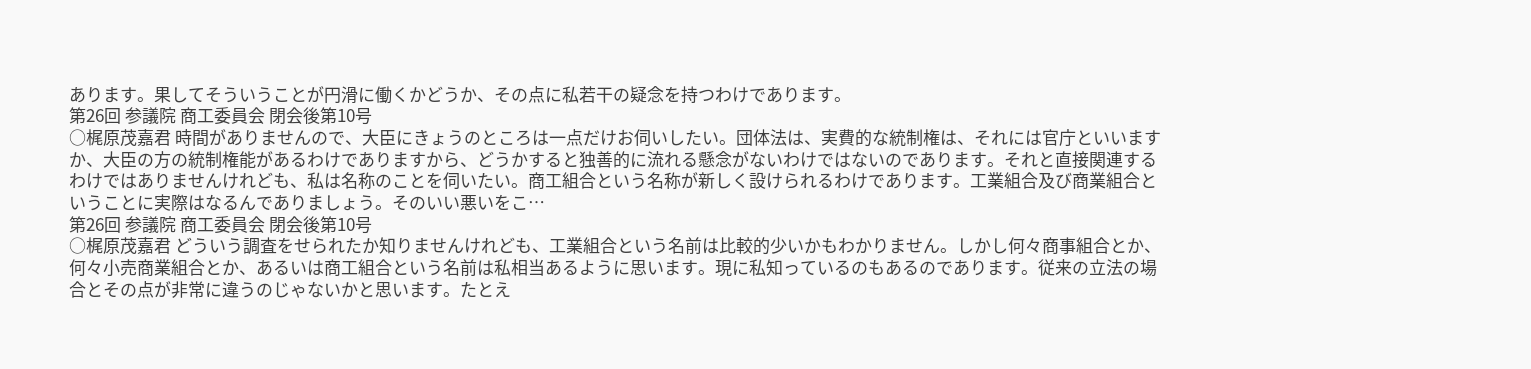あります。果してそういうことが円滑に働くかどうか、その点に私若干の疑念を持つわけであります。
第26回 参議院 商工委員会 閉会後第10号
○梶原茂嘉君 時間がありませんので、大臣にきょうのところは一点だけお伺いしたい。団体法は、実費的な統制権は、それには官庁といいますか、大臣の方の統制権能があるわけでありますから、どうかすると独善的に流れる懸念がないわけではないのであります。それと直接関連するわけではありませんけれども、私は名称のことを伺いたい。商工組合という名称が新しく設けられるわけであります。工業組合及び商業組合ということに実際はなるんでありましょう。そのいい悪いをこ…
第26回 参議院 商工委員会 閉会後第10号
○梶原茂嘉君 どういう調査をせられたか知りませんけれども、工業組合という名前は比較的少いかもわかりません。しかし何々商事組合とか、何々小売商業組合とか、あるいは商工組合という名前は私相当あるように思います。現に私知っているのもあるのであります。従来の立法の場合とその点が非常に違うのじゃないかと思います。たとえ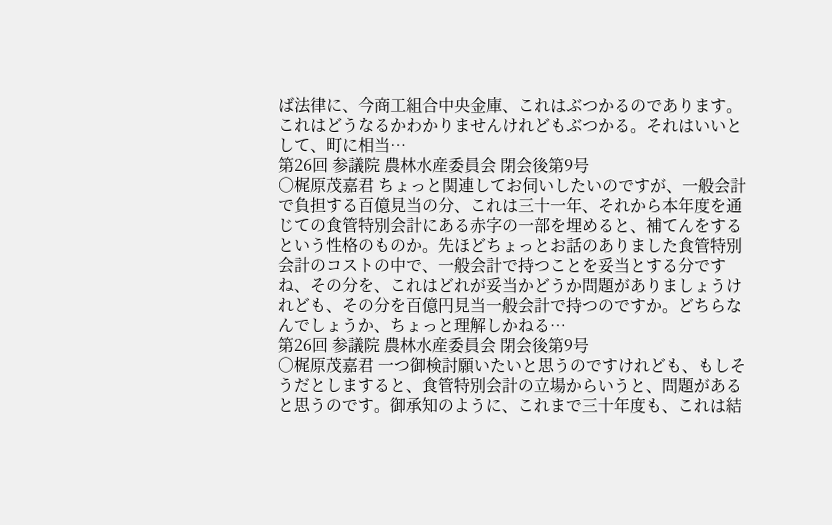ば法律に、今商工組合中央金庫、これはぶつかるのであります。これはどうなるかわかりませんけれどもぶつかる。それはいいとして、町に相当…
第26回 参議院 農林水産委員会 閉会後第9号
○梶原茂嘉君 ちょっと関連してお伺いしたいのですが、一般会計で負担する百億見当の分、これは三十一年、それから本年度を通じての食管特別会計にある赤字の一部を埋めると、補てんをするという性格のものか。先ほどちょっとお話のありました食管特別会計のコストの中で、一般会計で持つことを妥当とする分ですね、その分を、これはどれが妥当かどうか問題がありましょうけれども、その分を百億円見当一般会計で持つのですか。どちらなんでしょうか、ちょっと理解しかねる…
第26回 参議院 農林水産委員会 閉会後第9号
○梶原茂嘉君 一つ御検討願いたいと思うのですけれども、もしそうだとしますると、食管特別会計の立場からいうと、問題があると思うのです。御承知のように、これまで三十年度も、これは結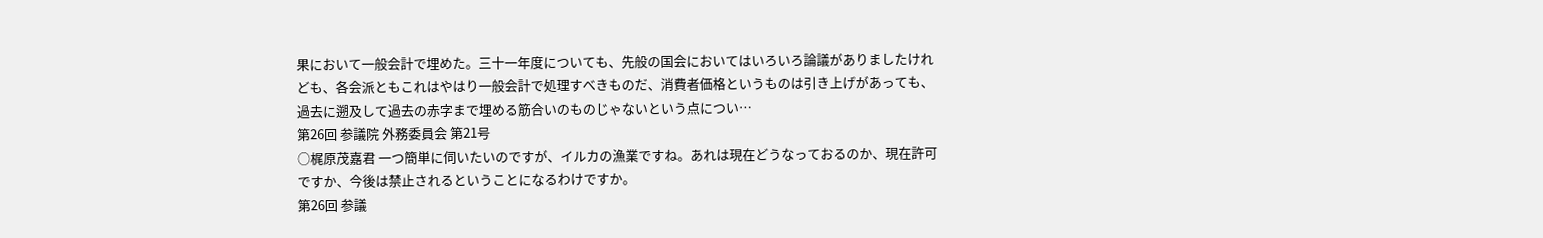果において一般会計で埋めた。三十一年度についても、先般の国会においてはいろいろ論議がありましたけれども、各会派ともこれはやはり一般会計で処理すべきものだ、消費者価格というものは引き上げがあっても、過去に遡及して過去の赤字まで埋める筋合いのものじゃないという点につい…
第26回 参議院 外務委員会 第21号
○梶原茂嘉君 一つ簡単に伺いたいのですが、イルカの漁業ですね。あれは現在どうなっておるのか、現在許可ですか、今後は禁止されるということになるわけですか。
第26回 参議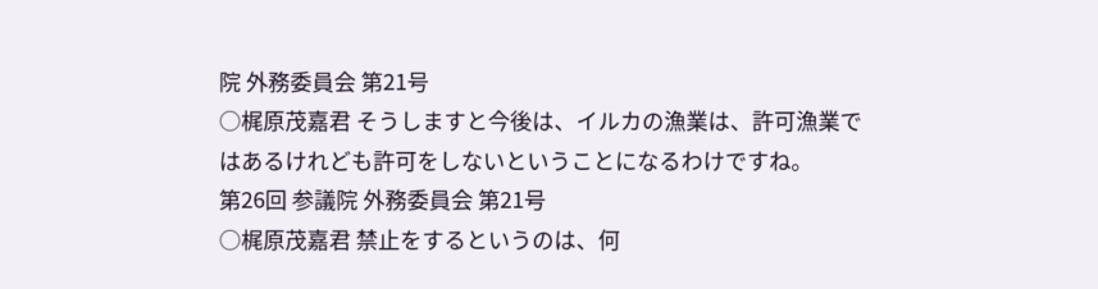院 外務委員会 第21号
○梶原茂嘉君 そうしますと今後は、イルカの漁業は、許可漁業ではあるけれども許可をしないということになるわけですね。
第26回 参議院 外務委員会 第21号
○梶原茂嘉君 禁止をするというのは、何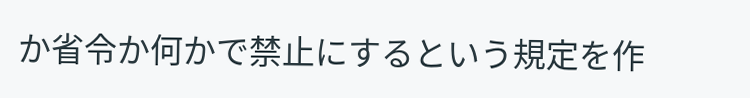か省令か何かで禁止にするという規定を作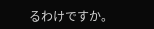るわけですか。